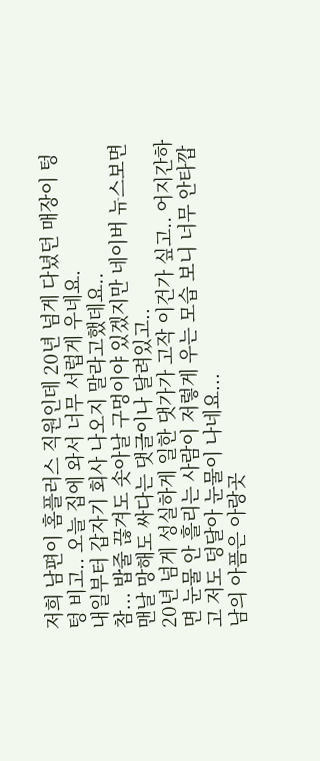저희 남편이 홈플러스 직원인데 20년 넘게 다녔던 매장이 텅텅 비고.. 오늘 집에 와서 너무 서럽게 우네요.
내일부터 갑자기 회사 나오지 말라고했데요..
참... 밥줄 끊겨도 솟아날 구멍이야 있겠지만 네이버 뉴스보면 맨날 망해도 싸다는 댓글이나 달려있고..
20년 넘게 성실하게 일한 댓가가 고작 이건가 싶고.. 어지간하면 눈물 안 흘리는 사람이 저렇게 우는 모습 보니 너무 안타깝고 저도 덩달아 눈물이 나네요...
남의 아픔은 아랑곳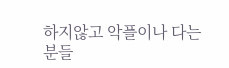하지않고 악플이나 다는 분들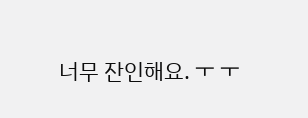너무 잔인해요. ㅜ ㅜ